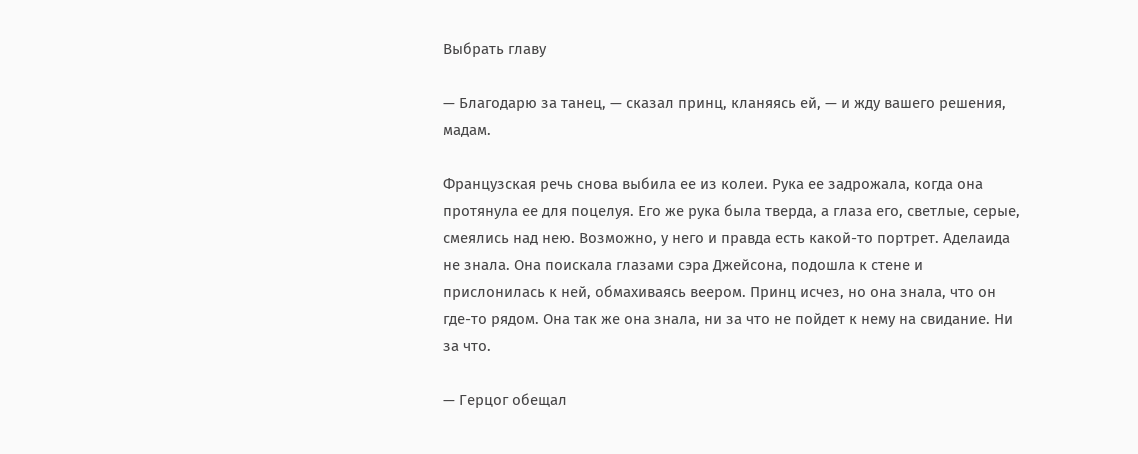Выбрать главу

— Благодарю за танец, — сказал принц, кланяясь ей, — и жду вашего решения, мадам.

Французская речь снова выбила ее из колеи. Рука ее задрожала, когда она протянула ее для поцелуя. Его же рука была тверда, а глаза его, светлые, серые, смеялись над нею. Возможно, у него и правда есть какой-то портрет. Аделаида не знала. Она поискала глазами сэра Джейсона, подошла к стене и прислонилась к ней, обмахиваясь веером. Принц исчез, но она знала, что он где-то рядом. Она так же она знала, ни за что не пойдет к нему на свидание. Ни за что.

— Герцог обещал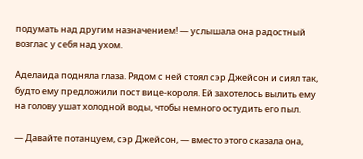подумать над другим назначением! — услышала она радостный возглас у себя над ухом.

Аделаида подняла глаза. Рядом с ней стоял сэр Джейсон и сиял так, будто ему предложили пост вице-короля. Ей захотелось вылить ему на голову ушат холодной воды, чтобы немного остудить его пыл.

— Давайте потанцуем, сэр Джейсон, — вместо этого сказала она,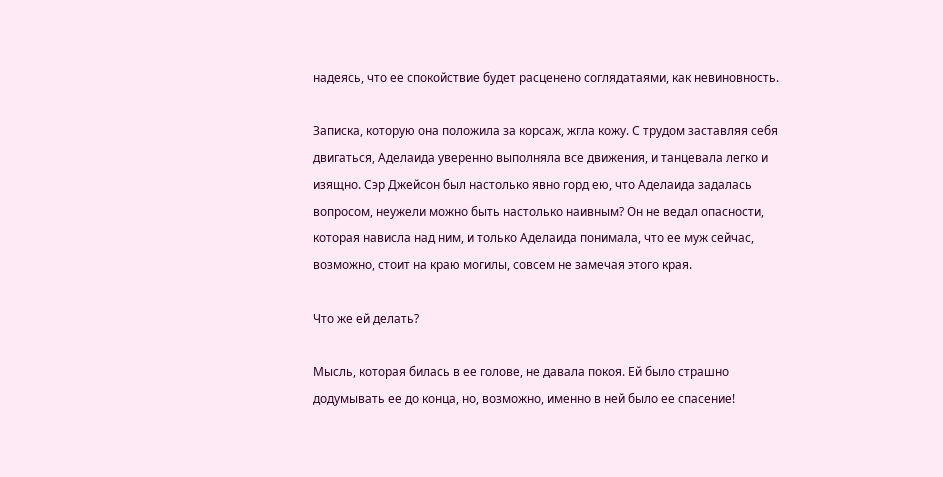надеясь, что ее спокойствие будет расценено соглядатаями, как невиновность.

Записка, которую она положила за корсаж, жгла кожу. С трудом заставляя себя двигаться, Аделаида уверенно выполняла все движения, и танцевала легко и изящно. Сэр Джейсон был настолько явно горд ею, что Аделаида задалась вопросом, неужели можно быть настолько наивным? Он не ведал опасности, которая нависла над ним, и только Аделаида понимала, что ее муж сейчас, возможно, стоит на краю могилы, совсем не замечая этого края.

Что же ей делать?

Мысль, которая билась в ее голове, не давала покоя. Ей было страшно додумывать ее до конца, но, возможно, именно в ней было ее спасение!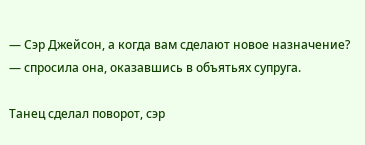— Сэр Джейсон, а когда вам сделают новое назначение? — спросила она, оказавшись в объятьях супруга.

Танец сделал поворот, сэр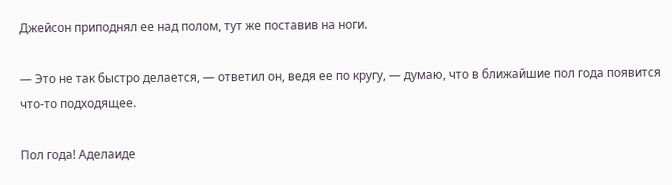Джейсон приподнял ее над полом, тут же поставив на ноги.

— Это не так быстро делается, — ответил он, ведя ее по кругу, — думаю, что в ближайшие пол года появится что-то подходящее.

Пол года! Аделаиде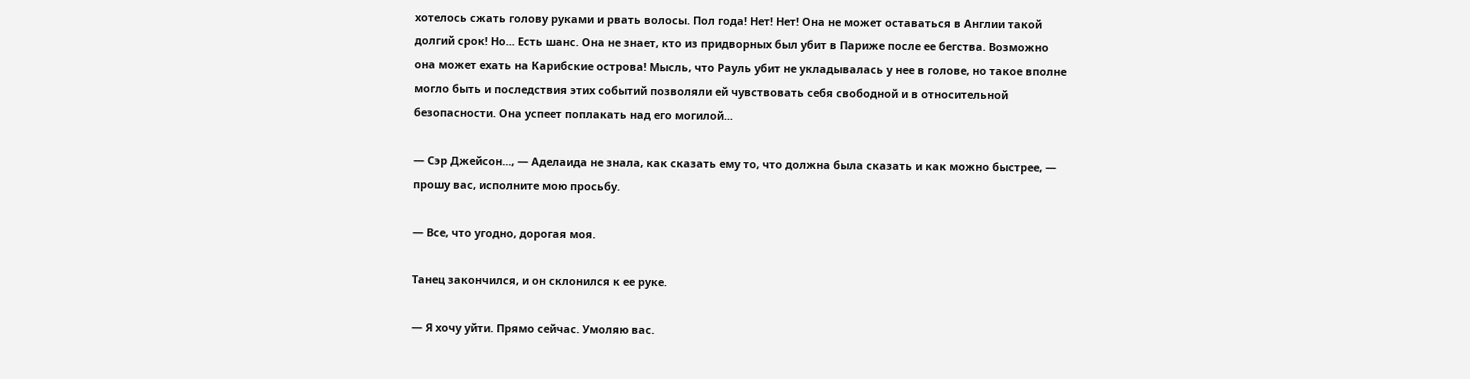хотелось сжать голову руками и рвать волосы. Пол года! Нет! Нет! Она не может оставаться в Англии такой долгий срок! Но... Есть шанс. Она не знает, кто из придворных был убит в Париже после ее бегства. Возможно она может ехать на Карибские острова! Мысль, что Рауль убит не укладывалась у нее в голове, но такое вполне могло быть и последствия этих событий позволяли ей чувствовать себя свободной и в относительной безопасности. Она успеет поплакать над его могилой...

— Сэр Джейсон..., — Аделаида не знала, как сказать ему то, что должна была сказать и как можно быстрее, — прошу вас, исполните мою просьбу.

— Все, что угодно, дорогая моя.

Танец закончился, и он склонился к ее руке.

— Я хочу уйти. Прямо сейчас. Умоляю вас.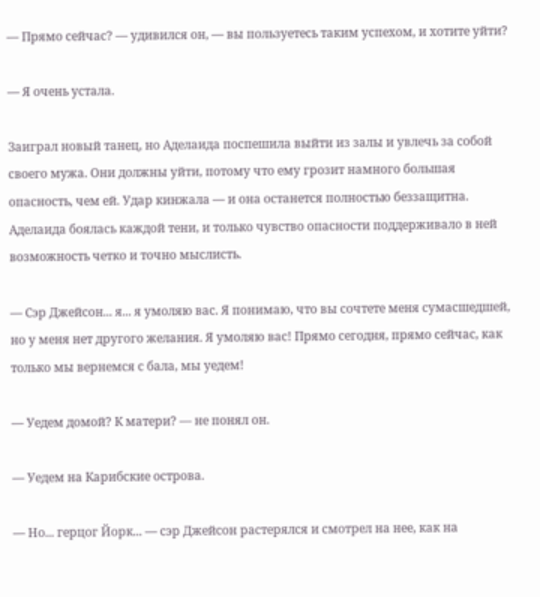— Прямо сейчас? — удивился он, — вы пользуетесь таким успехом, и хотите уйти?

— Я очень устала.

Заиграл новый танец, но Аделаида поспешила выйти из залы и увлечь за собой своего мужа. Они должны уйти, потому что ему грозит намного большая опасность, чем ей. Удар кинжала — и она останется полностью беззащитна. Аделаида боялась каждой тени, и только чувство опасности поддерживало в ней возможность четко и точно мыслисть.

— Сэр Джейсон... я... я умоляю вас. Я понимаю, что вы сочтете меня сумасшедшей, но у меня нет другого желания. Я умоляю вас! Прямо сегодня, прямо сейчас, как только мы вернемся с бала, мы уедем!

— Уедем домой? К матери? — не понял он.

— Уедем на Карибские острова.

— Но... герцог Йорк... — сэр Джейсон растерялся и смотрел на нее, как на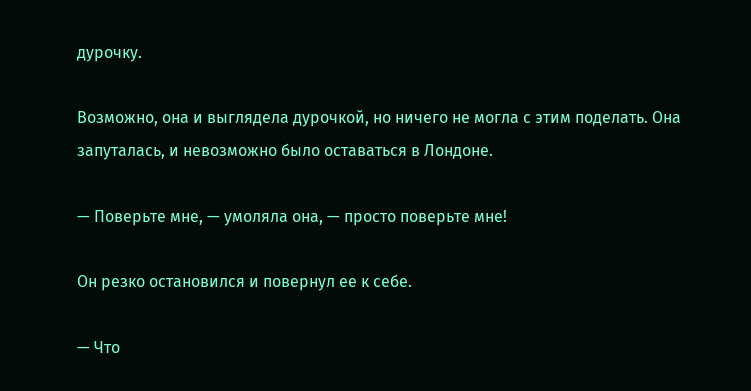дурочку.

Возможно, она и выглядела дурочкой, но ничего не могла с этим поделать. Она запуталась, и невозможно было оставаться в Лондоне.

— Поверьте мне, — умоляла она, — просто поверьте мне!

Он резко остановился и повернул ее к себе.

— Что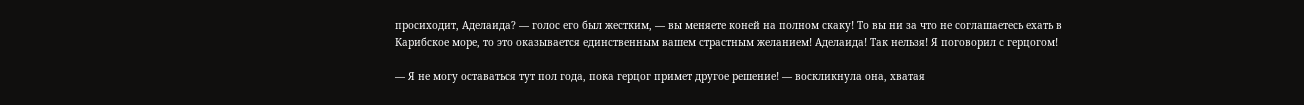просиходит, Аделаида? — голос его был жестким, — вы меняете коней на полном скаку! То вы ни за что не соглашаетесь ехать в Карибское море, то это оказывается единственным вашем страстным желанием! Аделаида! Так нельзя! Я поговорил с герцогом!

— Я не могу оставаться тут пол года, пока герцог примет другое решение! — воскликнула она, хватая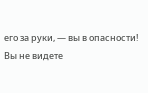его за руки, — вы в опасности! Вы не видете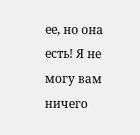ее, но она есть! Я не могу вам ничего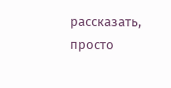рассказать, просто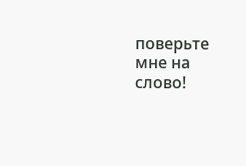поверьте мне на слово!